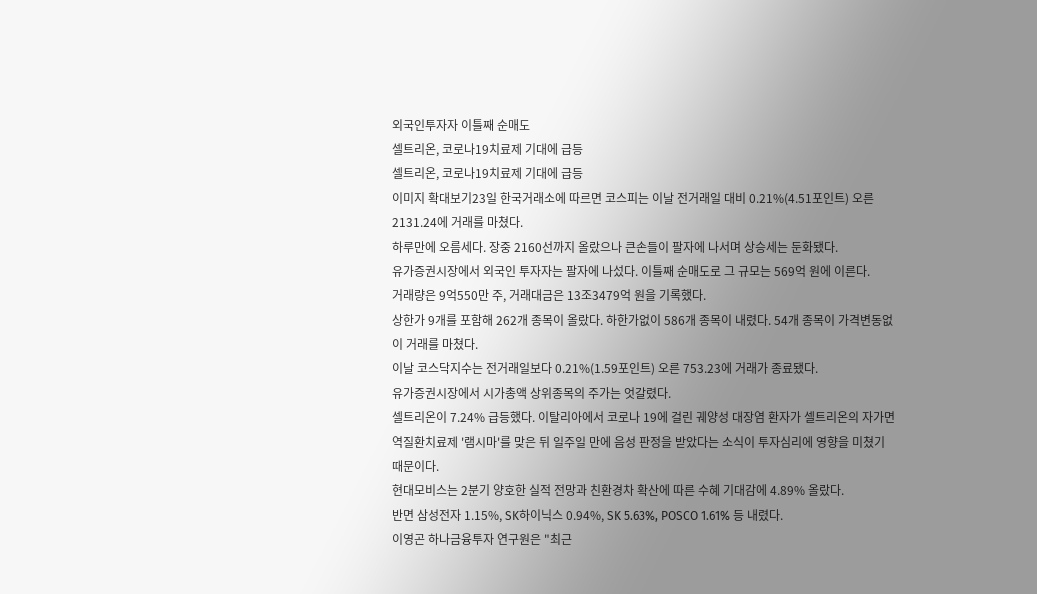외국인투자자 이틀째 순매도
셀트리온, 코로나19치료제 기대에 급등
셀트리온, 코로나19치료제 기대에 급등
이미지 확대보기23일 한국거래소에 따르면 코스피는 이날 전거래일 대비 0.21%(4.51포인트) 오른 2131.24에 거래를 마쳤다.
하루만에 오름세다. 장중 2160선까지 올랐으나 큰손들이 팔자에 나서며 상승세는 둔화됐다.
유가증권시장에서 외국인 투자자는 팔자에 나섰다. 이틀째 순매도로 그 규모는 569억 원에 이른다.
거래량은 9억550만 주, 거래대금은 13조3479억 원을 기록했다.
상한가 9개를 포함해 262개 종목이 올랐다. 하한가없이 586개 종목이 내렸다. 54개 종목이 가격변동없이 거래를 마쳤다.
이날 코스닥지수는 전거래일보다 0.21%(1.59포인트) 오른 753.23에 거래가 종료됐다.
유가증권시장에서 시가총액 상위종목의 주가는 엇갈렸다.
셀트리온이 7.24% 급등했다. 이탈리아에서 코로나 19에 걸린 궤양성 대장염 환자가 셀트리온의 자가면역질환치료제 '램시마'를 맞은 뒤 일주일 만에 음성 판정을 받았다는 소식이 투자심리에 영향을 미쳤기 때문이다.
현대모비스는 2분기 양호한 실적 전망과 친환경차 확산에 따른 수혜 기대감에 4.89% 올랐다.
반면 삼성전자 1.15%, SK하이닉스 0.94%, SK 5.63%, POSCO 1.61% 등 내렸다.
이영곤 하나금융투자 연구원은 "최근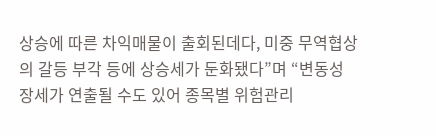상승에 따른 차익매물이 출회된데다, 미중 무역협상의 갈등 부각 등에 상승세가 둔화됐다”며 “변동성 장세가 연출될 수도 있어 종목별 위험관리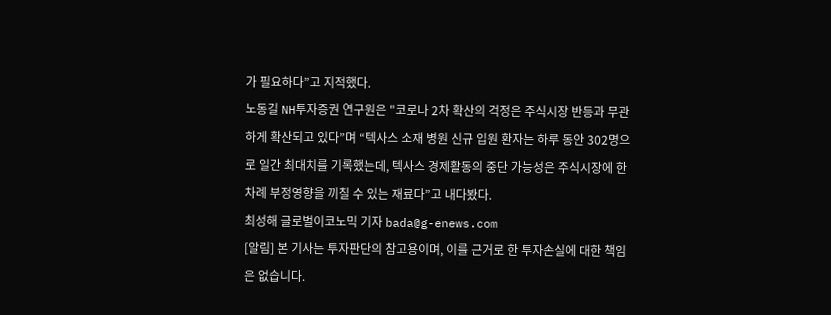가 필요하다”고 지적했다.
노동길 NH투자증권 연구원은 "코로나 2차 확산의 걱정은 주식시장 반등과 무관하게 확산되고 있다”며 “텍사스 소재 병원 신규 입원 환자는 하루 동안 302명으로 일간 최대치를 기록했는데, 텍사스 경제활동의 중단 가능성은 주식시장에 한차례 부정영향을 끼칠 수 있는 재료다”고 내다봤다.
최성해 글로벌이코노믹 기자 bada@g-enews.com
[알림] 본 기사는 투자판단의 참고용이며, 이를 근거로 한 투자손실에 대한 책임은 없습니다.